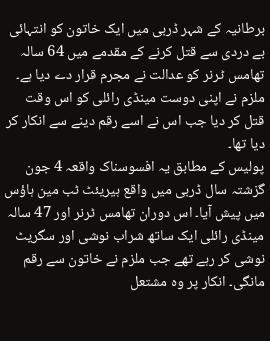برطانیہ کے شہر ڈربی میں ایک خاتون کو انتہائی بے دردی سے قتل کرنے کے مقدمے میں 64 سالہ تھامس ٹرنر کو عدالت نے مجرم قرار دے دیا ہے۔ ملزم نے اپنی دوست مینڈی رائلی کو اس وقت قتل کر دیا جب اس نے اسے رقم دینے سے انکار کر دیا تھا۔
پولیس کے مطابق یہ افسوسناک واقعہ 4 جون گزشتہ سال ڈربی میں واقع ہیریئٹ ٹب مین ہاؤس میں پیش آیا۔ اس دوران تھامس ٹرنر اور 47 سالہ مینڈی رائلی ایک ساتھ شراب نوشی اور سگریٹ نوشی کر رہے تھے جب ملزم نے خاتون سے رقم مانگی۔ انکار پر وہ مشتعل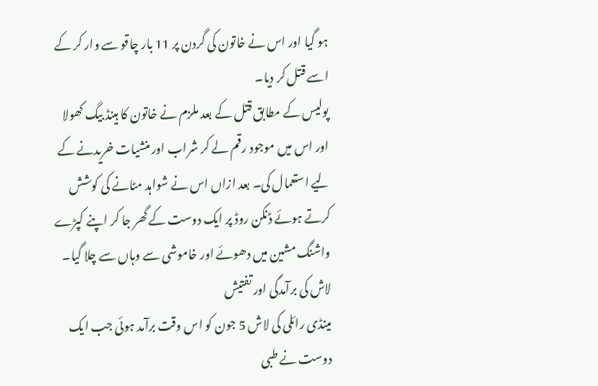ہو گیا اور اس نے خاتون کی گردن پر 11 بار چاقو سے وار کر کے اسے قتل کر دیا۔
پولیس کے مطابق قتل کے بعد ملزم نے خاتون کا ہینڈ بیگ کھولا اور اس میں موجود رقم لے کر شراب اور منشیات خریدنے کے لیے استعمال کی۔ بعد ازاں اس نے شواہد مٹانے کی کوشش کرتے ہوئے ڈنکن روڈ پر ایک دوست کے گھر جا کر اپنے کپڑے واشنگ مشین میں دھوئے اور خاموشی سے وہاں سے چلا گیا۔
لاش کی برآمدگی اور تفتیش
مینڈی رائلی کی لاش 5 جون کو اس وقت برآمد ہوئی جب ایک دوست نے طبی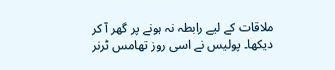ملاقات کے لیے رابطہ نہ ہونے پر گھر آ کر دیکھا۔ پولیس نے اسی روز تھامس ٹرنر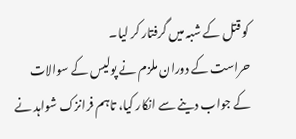کو قتل کے شبہ میں گرفتار کر لیا۔
حراست کے دوران ملزم نے پولیس کے سوالات کے جواب دینے سے انکار کیا، تاہم فرانزک شواہد نے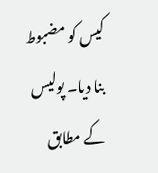کیس کو مضبوط بنا دیا۔ پولیس کے مطابق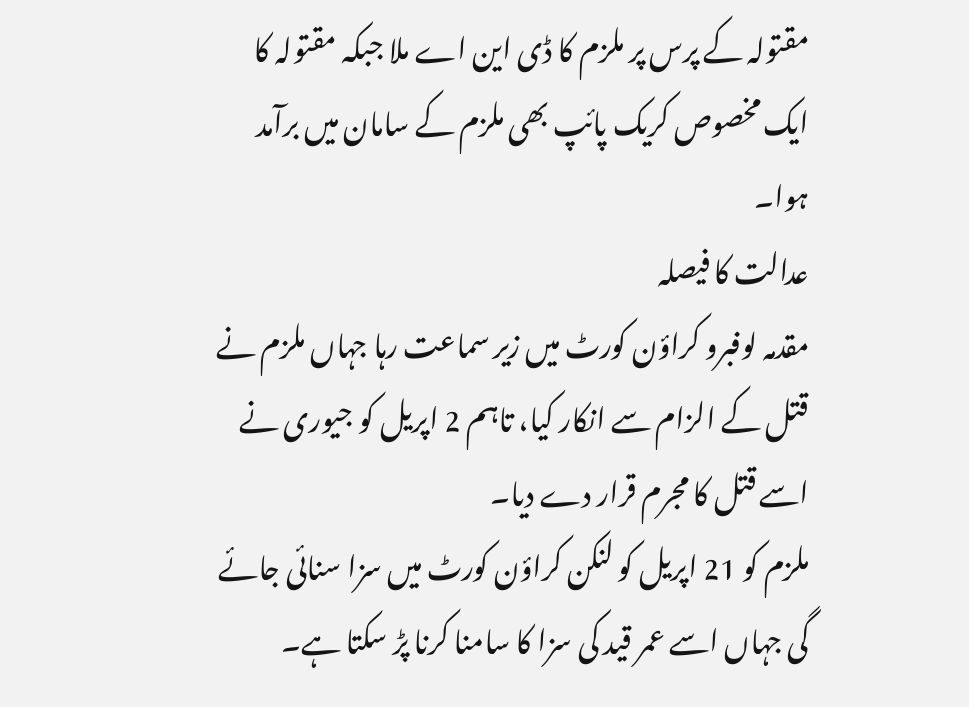مقتولہ کے پرس پر ملزم کا ڈی این اے ملا جبکہ مقتولہ کا ایک مخصوص کریک پائپ بھی ملزم کے سامان میں برآمد ہوا۔
عدالت کا فیصلہ
مقدمہ لوفبرو کراؤن کورٹ میں زیر سماعت رہا جہاں ملزم نے قتل کے الزام سے انکار کیا، تاہم 2 اپریل کو جیوری نے اسے قتل کا مجرم قرار دے دیا۔
ملزم کو 21 اپریل کو لنکن کراؤن کورٹ میں سزا سنائی جائے گی جہاں اسے عمر قید کی سزا کا سامنا کرنا پڑ سکتا ہے۔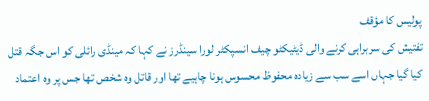پولیس کا مؤقف
تفتیش کی سربراہی کرنے والی ڈیٹیکٹو چیف انسپکٹر لورا سینڈرز نے کہا کہ مینڈی رائلی کو اس جگہ قتل کیا گیا جہاں اسے سب سے زیادہ محفوظ محسوس ہونا چاہیے تھا اور قاتل وہ شخص تھا جس پر وہ اعتماد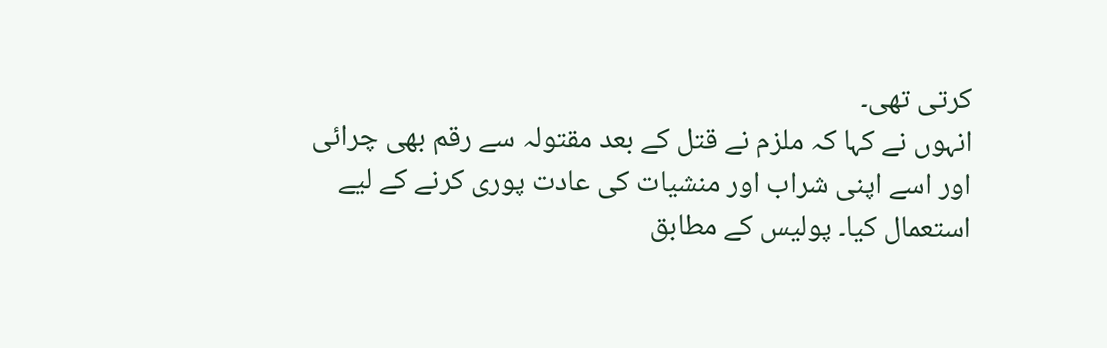کرتی تھی۔
انہوں نے کہا کہ ملزم نے قتل کے بعد مقتولہ سے رقم بھی چرائی اور اسے اپنی شراب اور منشیات کی عادت پوری کرنے کے لیے استعمال کیا۔ پولیس کے مطابق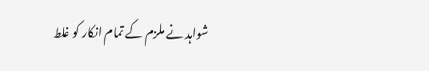شواہد نے ملزم کے تمام انکار کو غلط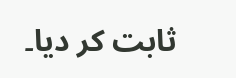ثابت کر دیا۔